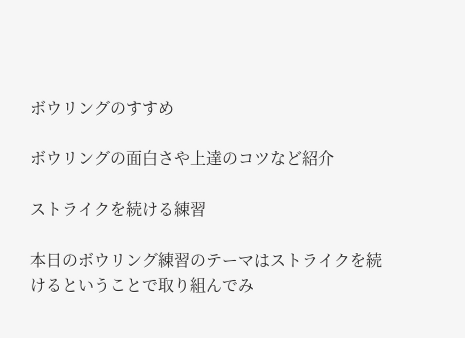ボウリングのすすめ

ボウリングの面白さや上達のコツなど紹介

ストライクを続ける練習

本日のボウリング練習のテーマはストライクを続けるということで取り組んでみ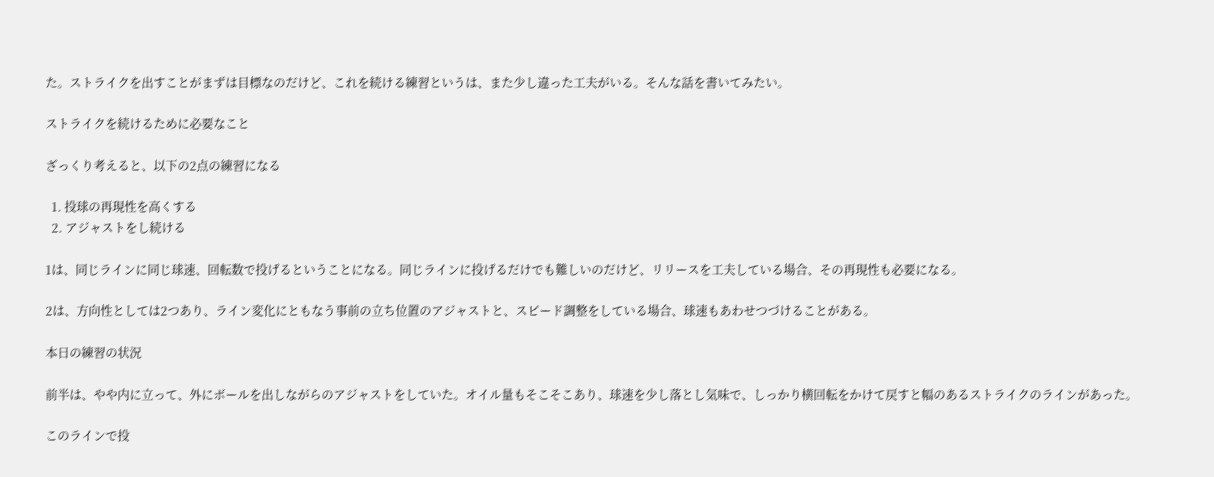た。ストライクを出すことがまずは目標なのだけど、これを続ける練習というは、また少し違った工夫がいる。そんな話を書いてみたい。

ストライクを続けるために必要なこと

ざっくり考えると、以下の2点の練習になる

  1. 投球の再現性を高くする
  2. アジャストをし続ける

1は、同じラインに同じ球速、回転数で投げるということになる。同じラインに投げるだけでも難しいのだけど、リリースを工夫している場合、その再現性も必要になる。

2は、方向性としては2つあり、ライン変化にともなう事前の立ち位置のアジャストと、スピード調整をしている場合、球速もあわせつづけることがある。

本日の練習の状況

前半は、やや内に立って、外にボールを出しながらのアジャストをしていた。オイル量もそこそこあり、球速を少し落とし気味で、しっかり横回転をかけて戻すと幅のあるストライクのラインがあった。

このラインで投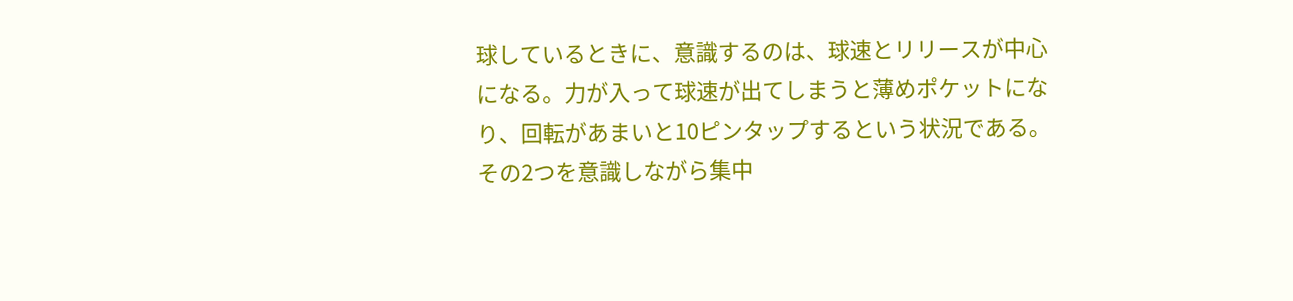球しているときに、意識するのは、球速とリリースが中心になる。力が入って球速が出てしまうと薄めポケットになり、回転があまいと10ピンタップするという状況である。その2つを意識しながら集中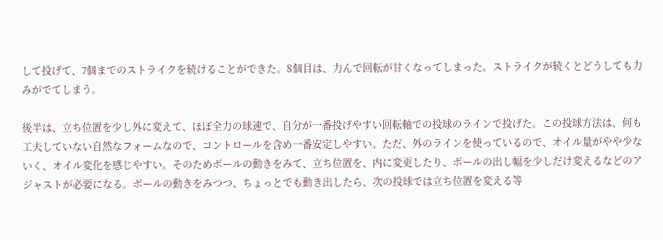して投げて、7個までのストライクを続けることができた。8個目は、力んで回転が甘くなってしまった。ストライクが続くとどうしても力みがでてしまう。

後半は、立ち位置を少し外に変えて、ほぼ全力の球速で、自分が一番投げやすい回転軸での投球のラインで投げた。この投球方法は、何も工夫していない自然なフォームなので、コントロールを含め一番安定しやすい。ただ、外のラインを使っているので、オイル量がやや少ないく、オイル変化を感じやすい。そのためボールの動きをみて、立ち位置を、内に変更したり、ボールの出し幅を少しだけ変えるなどのアジャストが必要になる。ボールの動きをみつつ、ちょっとでも動き出したら、次の投球では立ち位置を変える等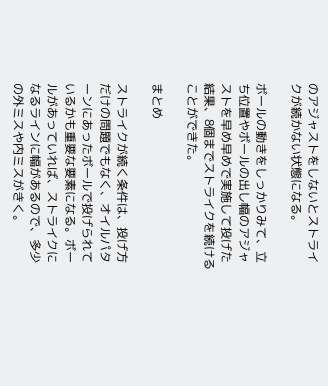のアジャストをしないとストライクが続かない状態になる。

ボールの動きをしっかりみて、立ち位置やボールの出し幅のアジャストを早め早めで実施して投げた結果、8個までストライクを続けることができた。

まとめ

ストライクが続く条件は、投げ方だけの問題でもなく、オイルパターンにあったボールで投げられているかも重要な要素になる。ボールがあっていれば、ストライクになるラインに幅があるので、多少の外ミスや内ミスがきく。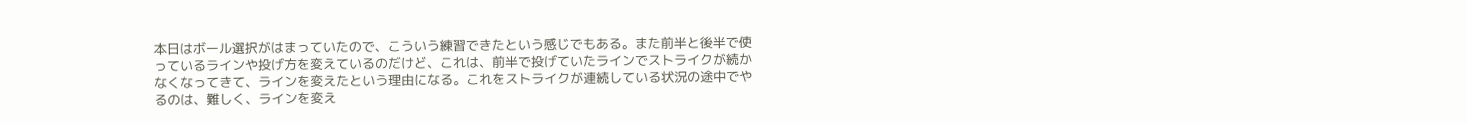本日はボール選択がはまっていたので、こういう練習できたという感じでもある。また前半と後半で使っているラインや投げ方を変えているのだけど、これは、前半で投げていたラインでストライクが続かなくなってきて、ラインを変えたという理由になる。これをストライクが連続している状況の途中でやるのは、難しく、ラインを変え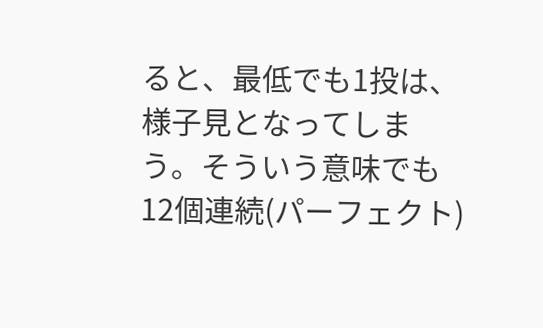ると、最低でも1投は、様子見となってしまう。そういう意味でも12個連続(パーフェクト)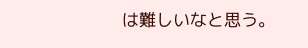は難しいなと思う。